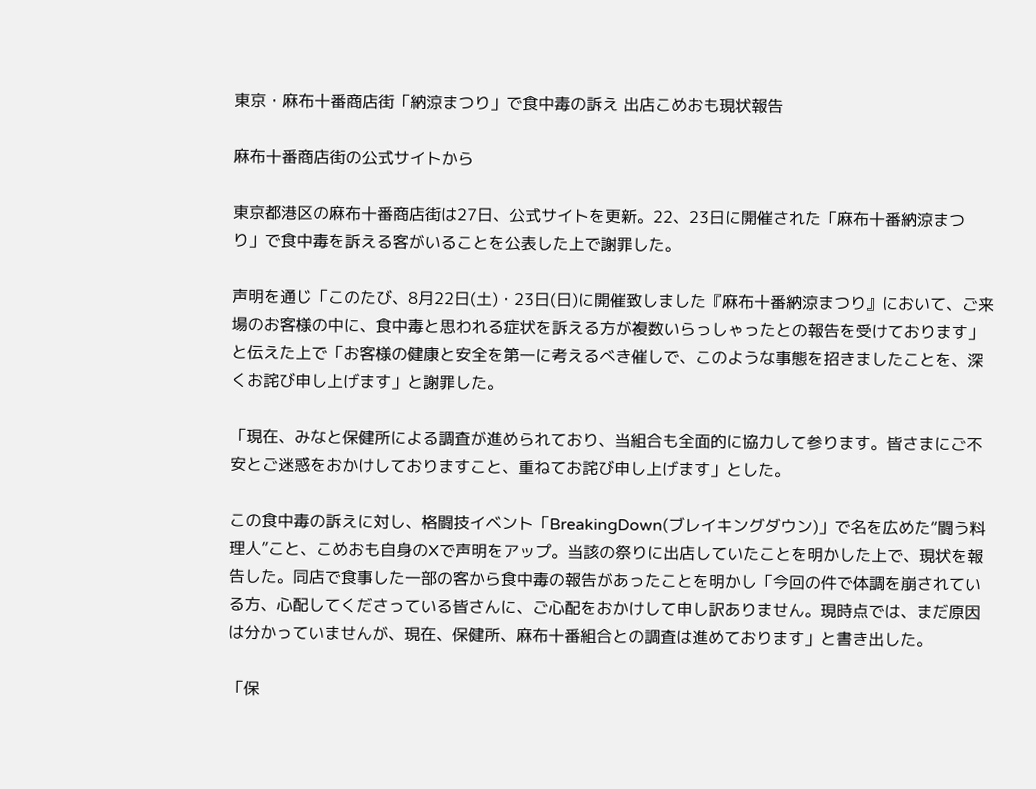東京・麻布十番商店街「納涼まつり」で食中毒の訴え 出店こめおも現状報告

麻布十番商店街の公式サイトから

東京都港区の麻布十番商店街は27日、公式サイトを更新。22、23日に開催された「麻布十番納涼まつり」で食中毒を訴える客がいることを公表した上で謝罪した。

声明を通じ「このたび、8月22日(土)・23日(日)に開催致しました『麻布十番納涼まつり』において、ご来場のお客様の中に、食中毒と思われる症状を訴える方が複数いらっしゃったとの報告を受けております」と伝えた上で「お客様の健康と安全を第一に考えるべき催しで、このような事態を招きましたことを、深くお詫び申し上げます」と謝罪した。

「現在、みなと保健所による調査が進められており、当組合も全面的に協力して参ります。皆さまにご不安とご迷惑をおかけしておりますこと、重ねてお詫び申し上げます」とした。

この食中毒の訴えに対し、格闘技イベント「BreakingDown(ブレイキングダウン)」で名を広めた“闘う料理人”こと、こめおも自身のXで声明をアップ。当該の祭りに出店していたことを明かした上で、現状を報告した。同店で食事した一部の客から食中毒の報告があったことを明かし「今回の件で体調を崩されている方、心配してくださっている皆さんに、ご心配をおかけして申し訳ありません。現時点では、まだ原因は分かっていませんが、現在、保健所、麻布十番組合との調査は進めております」と書き出した。

「保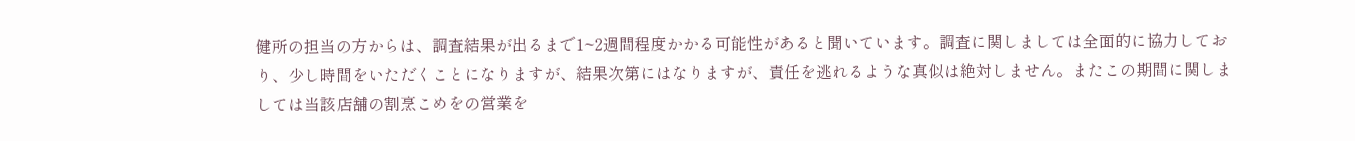健所の担当の方からは、調査結果が出るまで1~2週間程度かかる可能性があると聞いています。調査に関しましては全面的に協力しており、少し時間をいただくことになりますが、結果次第にはなりますが、責任を逃れるような真似は絶対しません。またこの期間に関しましては当該店舗の割烹こめをの営業を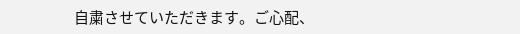自粛させていただきます。ご心配、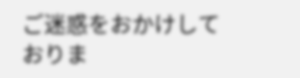ご迷惑をおかけしておりま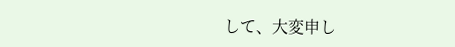して、大変申し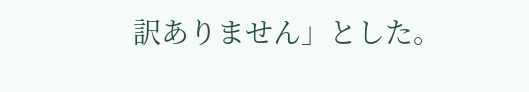訳ありません」とした。